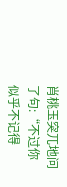肖桃玉突兀地问了句:“不过你似乎不记得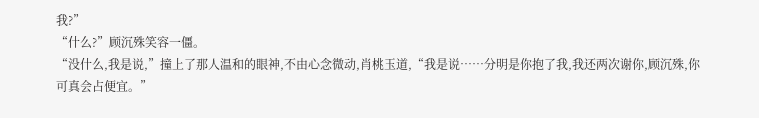我?”
“什么?”顾沉殊笑容一僵。
“没什么,我是说,”撞上了那人温和的眼神,不由心念微动,肖桃玉道,“我是说……分明是你抱了我,我还两次谢你,顾沉殊,你可真会占便宜。”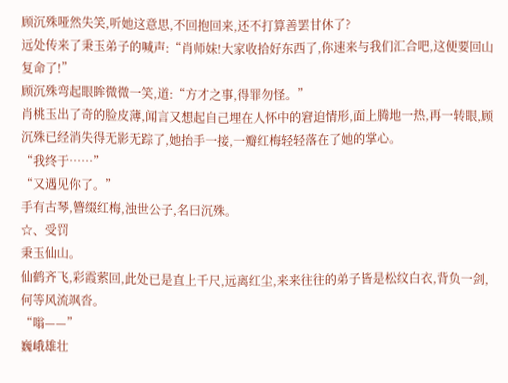顾沉殊哑然失笑,听她这意思,不回抱回来,还不打算善罢甘休了?
远处传来了秉玉弟子的喊声:“肖师妹!大家收拾好东西了,你速来与我们汇合吧,这便要回山复命了!”
顾沉殊弯起眼眸微微一笑,道:“方才之事,得罪勿怪。”
肖桃玉出了奇的脸皮薄,闻言又想起自己埋在人怀中的窘迫情形,面上腾地一热,再一转眼,顾沉殊已经消失得无影无踪了,她抬手一接,一瓣红梅轻轻落在了她的掌心。
“我终于……”
“又遇见你了。”
手有古琴,簪缀红梅,浊世公子,名曰沉殊。
☆、受罚
秉玉仙山。
仙鹤齐飞,彩霞萦回,此处已是直上千尺,远离红尘,来来往往的弟子皆是松纹白衣,背负一剑,何等风流飒沓。
“嗡——”
巍峨雄壮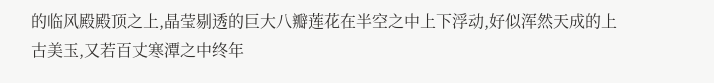的临风殿殿顶之上,晶莹剔透的巨大八瓣莲花在半空之中上下浮动,好似浑然天成的上古美玉,又若百丈寒潭之中终年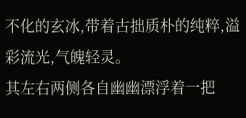不化的玄冰,带着古拙质朴的纯粹,溢彩流光,气魄轻灵。
其左右两侧各自幽幽漂浮着一把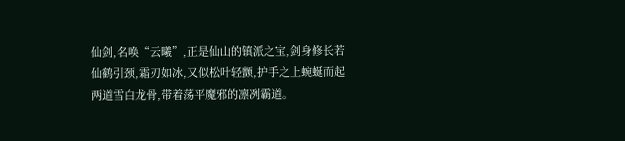仙剑,名唤“云曦”,正是仙山的镇派之宝,剑身修长若仙鹤引颈,霜刃如冰,又似松叶轻颤,护手之上蜿蜒而起两道雪白龙骨,带着荡平魔邪的凛冽霸道。